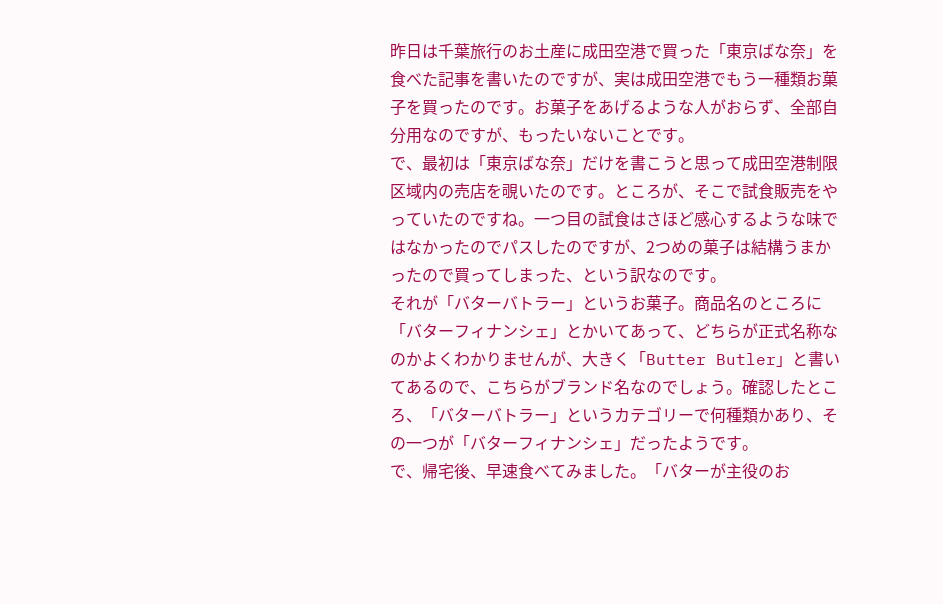昨日は千葉旅行のお土産に成田空港で買った「東京ばな奈」を食べた記事を書いたのですが、実は成田空港でもう一種類お菓子を買ったのです。お菓子をあげるような人がおらず、全部自分用なのですが、もったいないことです。
で、最初は「東京ばな奈」だけを書こうと思って成田空港制限区域内の売店を覗いたのです。ところが、そこで試食販売をやっていたのですね。一つ目の試食はさほど感心するような味ではなかったのでパスしたのですが、2つめの菓子は結構うまかったので買ってしまった、という訳なのです。
それが「バターバトラー」というお菓子。商品名のところに「バターフィナンシェ」とかいてあって、どちらが正式名称なのかよくわかりませんが、大きく「Butter Butler」と書いてあるので、こちらがブランド名なのでしょう。確認したところ、「バターバトラー」というカテゴリーで何種類かあり、その一つが「バターフィナンシェ」だったようです。
で、帰宅後、早速食べてみました。「バターが主役のお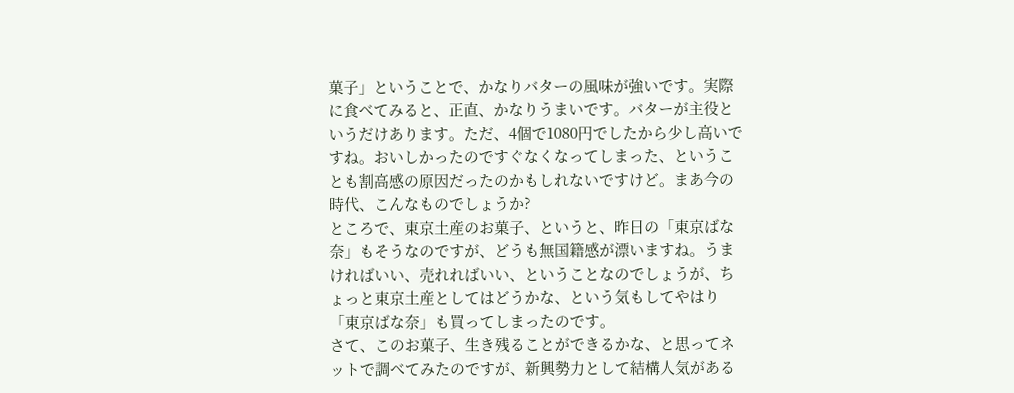菓子」ということで、かなりバターの風味が強いです。実際に食べてみると、正直、かなりうまいです。バターが主役というだけあります。ただ、4個で1080円でしたから少し高いですね。おいしかったのですぐなくなってしまった、ということも割高感の原因だったのかもしれないですけど。まあ今の時代、こんなものでしょうか?
ところで、東京土産のお菓子、というと、昨日の「東京ばな奈」もそうなのですが、どうも無国籍感が漂いますね。うまければいい、売れればいい、ということなのでしょうが、ちょっと東京土産としてはどうかな、という気もしてやはり「東京ばな奈」も買ってしまったのです。
さて、このお菓子、生き残ることができるかな、と思ってネットで調べてみたのですが、新興勢力として結構人気がある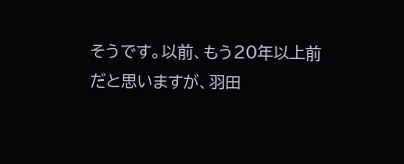そうです。以前、もう20年以上前だと思いますが、羽田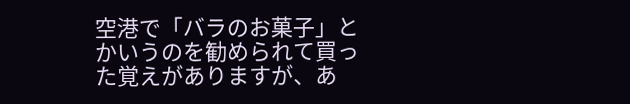空港で「バラのお菓子」とかいうのを勧められて買った覚えがありますが、あ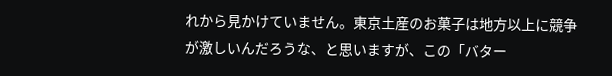れから見かけていません。東京土産のお菓子は地方以上に競争が激しいんだろうな、と思いますが、この「バター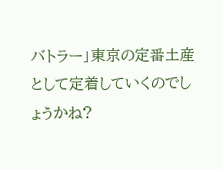バトラー」東京の定番土産として定着していくのでしょうかね?